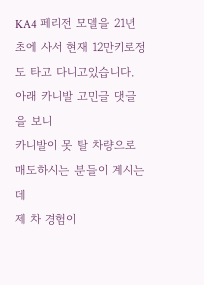KA4 페리전 모델을 21년초에 사서 현재 12만키로정도 타고 다니고있습니다.
아래 카니발 고민글 댓글을 보니
카니발이 못 탈 차량으로 매도하시는 분들이 계시는데
제 차 경험이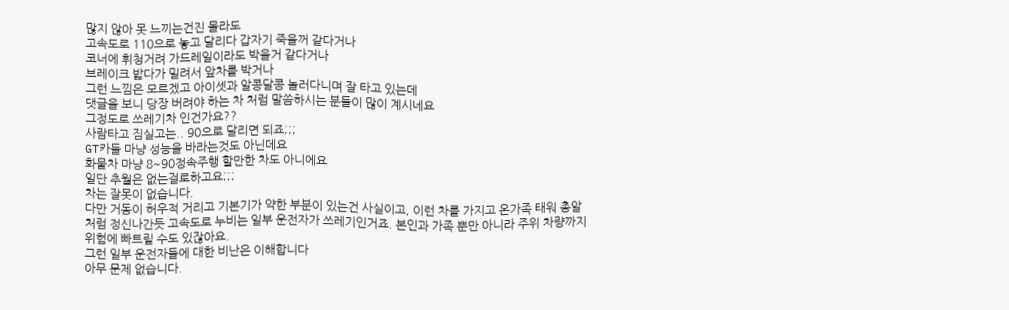많지 않아 못 느끼는건진 몰라도
고속도로 110으로 놓고 달리다 갑자기 죽을꺼 같다거나
코너에 휘청거려 가드레일이라도 박을거 같다거나
브레이크 밟다가 밀려서 앞차를 박거나
그런 느낌은 모르겠고 아이셋과 알콩달콩 놀러다니며 잘 타고 있는데
댓글을 보니 당장 버려야 하는 차 처럼 말씀하시는 분들이 많이 계시네요
그정도로 쓰레기차 인건가요??
사람타고 짐실고는.. 90으로 달리면 되죠;;;
GT카들 마냥 성능을 바라는것도 아닌데요
화물차 마냥 8~90정속주행 할만한 차도 아니에요
일단 추월은 없는걸로하고요;;;
차는 잘못이 없습니다.
다만 거동이 허우적 거리고 기본기가 약한 부분이 있는건 사실이고, 이런 차를 가지고 온가족 태워 총알처럼 정신나간듯 고속도로 누비는 일부 운전자가 쓰레기인거죠. 본인과 가족 뿐만 아니라 주위 차량까지 위험에 빠트릴 수도 있잖아요.
그런 일부 운전자들에 대한 비난은 이해합니다
아무 문제 없습니다.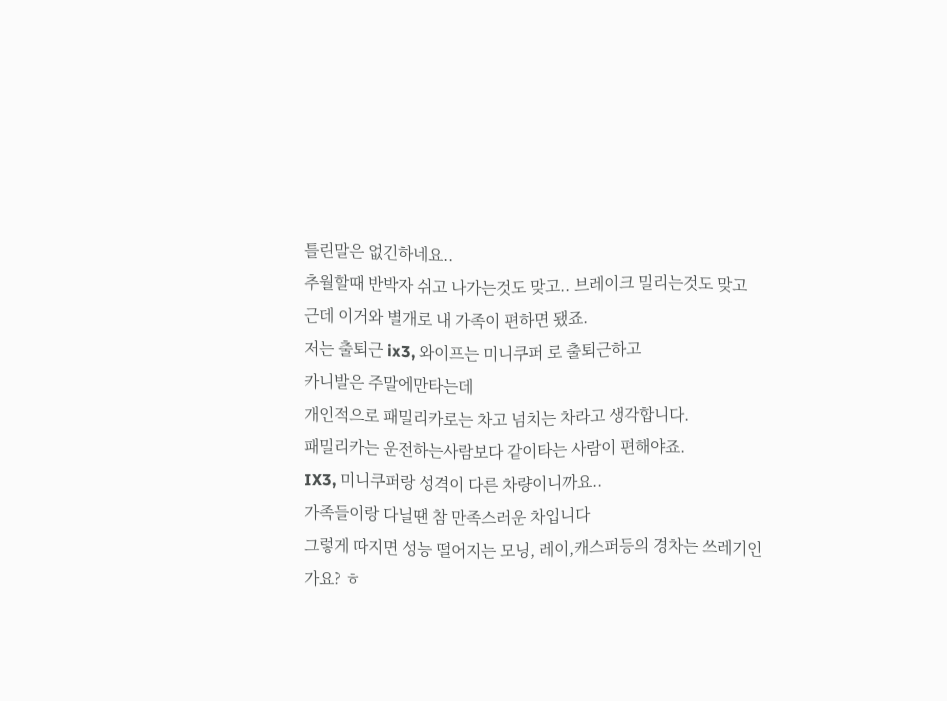틀린말은 없긴하네요..
추월할때 반박자 쉬고 나가는것도 맞고.. 브레이크 밀리는것도 맞고
근데 이거와 별개로 내 가족이 편하면 됐죠.
저는 출퇴근 ix3, 와이프는 미니쿠퍼 로 출퇴근하고
카니발은 주말에만타는데
개인적으로 패밀리카로는 차고 넘치는 차라고 생각합니다.
패밀리카는 운전하는사람보다 같이타는 사람이 편해야죠.
IX3, 미니쿠퍼랑 성격이 다른 차량이니까요..
가족들이랑 다닐땐 참 만족스러운 차입니다
그렇게 따지면 성능 떨어지는 모닝, 레이,캐스퍼등의 경차는 쓰레기인가요? ㅎ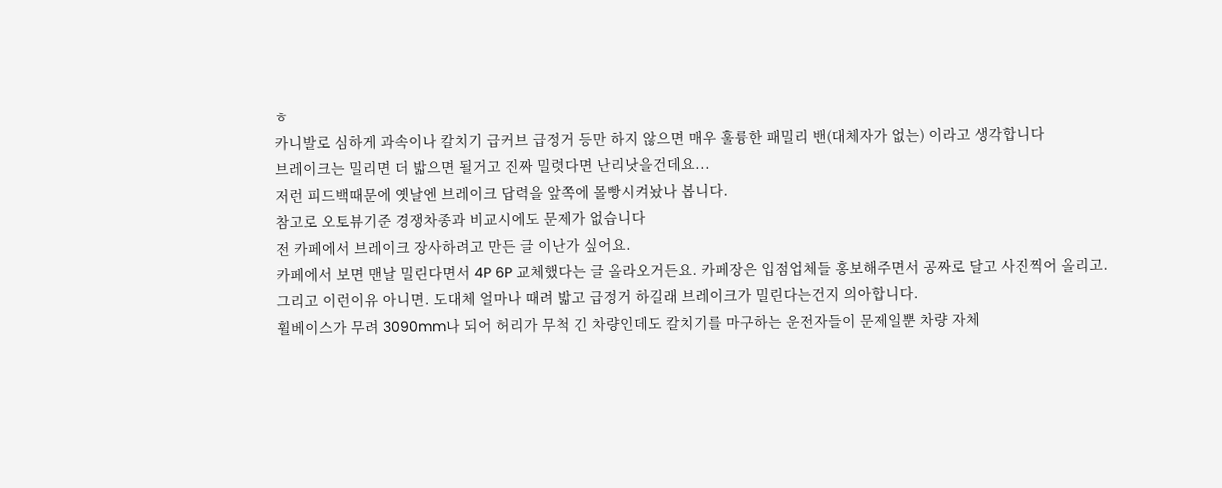ㅎ
카니발로 심하게 과속이나 칼치기 급커브 급정거 등만 하지 않으면 매우 훌륭한 패밀리 밴(대체자가 없는) 이라고 생각합니다
브레이크는 밀리면 더 밟으면 될거고 진짜 밀렷다면 난리낫을건데요...
저런 피드백때문에 옛날엔 브레이크 답력을 앞쪽에 몰빵시켜놨나 봅니다.
참고로 오토뷰기준 경쟁차종과 비교시에도 문제가 없습니다
전 카페에서 브레이크 장사하려고 만든 글 이난가 싶어요.
카페에서 보면 맨날 밀린다면서 4P 6P 교체했다는 글 올라오거든요. 카페장은 입점업체들 홍보해주면서 공짜로 달고 사진찍어 올리고.
그리고 이런이유 아니면. 도대체 얼마나 때려 밟고 급정거 하길래 브레이크가 밀린다는건지 의아합니다.
휠베이스가 무려 3090mm나 되어 허리가 무척 긴 차량인데도 칼치기를 마구하는 운전자들이 문제일뿐 차량 자체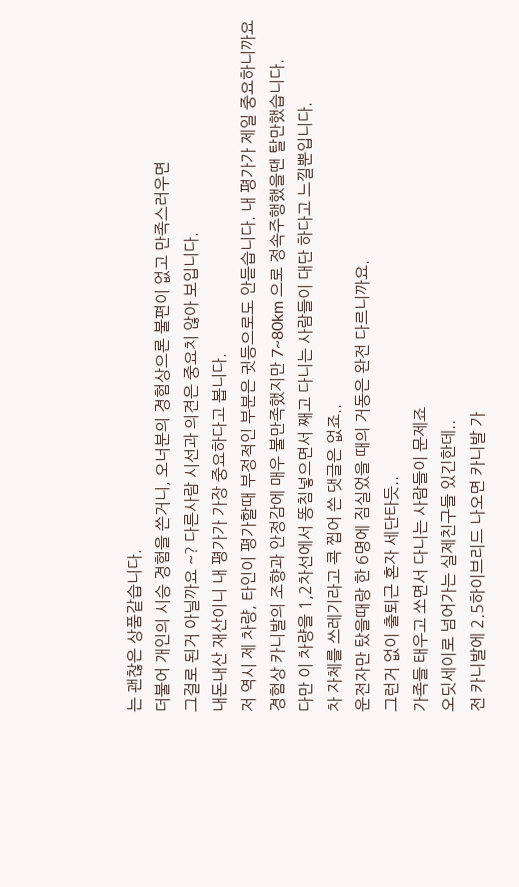는 괜찮은 상품같습니다.
더불어 개인의 시승 경험을 쓴거니, 오너분의 경험상으론 불편이 없고 만족스러우면
그걸로 된거 아닐까요 ~? 다른사람 시선과 의견은 중요치 않아 보입니다.
내돈내산 재산이니 내 평가가 가장 중요하다고 봅니다.
저 역시 제 차량, 타인이 평가할때 부정적인 부분은 귓등으로도 안듣습니다. 내 평가가 제일 중요하니까요
경험상 카니발의 조향과 안정감에 매우 불만족했지만 7~80km 으로 정속주행했을땐 탈만했습니다.
다만 이 차량을 1,2차선에서 똥침넣으면서 째고 다니는 사람들이 대단 하다고 느낄뿐입니다.
차 자체를 쓰레기라고 콕 찝어 쓴 댓글은 없죠..
운전자만 탔을때랑 한 6명에 짐실었을 때의 거동은 완전 다르니까요.
그런거 없이 출퇴근 혼자 세단타듯..
가족들 태우고 쏘면서 다니는 사람들이 문제죠
오딧세이로 넘어가는 실제친구들 있긴한데..
전 카니발에 2.5하이브리드 나오면 카니발 가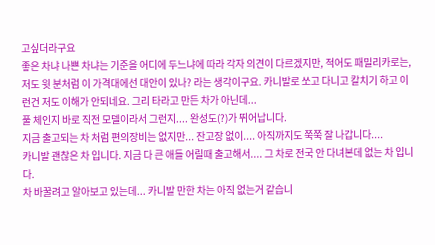고싶더라구요
좋은 차냐 나쁜 차냐는 기준을 어디에 두느냐에 따라 각자 의견이 다르겠지만, 적어도 패밀리카로는, 저도 윗 분처럼 이 가격대에선 대안이 있나? 라는 생각이구요. 카니발로 쏘고 다니고 칼치기 하고 이런건 저도 이해가 안되네요. 그리 타라고 만든 차가 아닌데...
풀 체인지 바로 직전 모델이라서 그런지.... 완성도(?)가 뛰어납니다.
지금 출고되는 차 처럼 편의장비는 없지만... 잔고장 없이.... 아직까지도 쭉쭉 잘 나갑니다....
카니발 괜찮은 차 입니다. 지금 다 큰 애들 어릴때 출고해서.... 그 차로 전국 안 다녀본데 없는 차 입니다.
차 바꿀려고 알아보고 있는데... 카니발 만한 차는 아직 없는거 같습니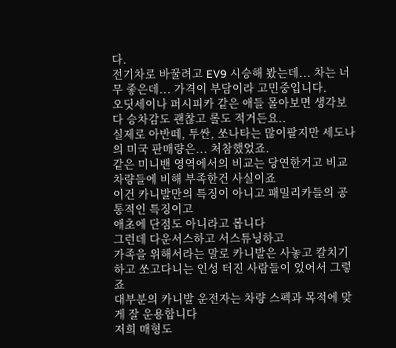다.
전기차로 바꿀려고 EV9 시승해 봤는데... 차는 너무 좋은데... 가격이 부담이라 고민중입니다.
오딧세이나 퍼시피카 같은 애들 몰아보면 생각보다 승차감도 괜찮고 롤도 적거든요..
실제로 아반떼, 투싼, 쏘나타는 많이팔지만 세도나의 미국 판매량은... 처참했었죠.
같은 미니밴 영역에서의 비교는 당연한거고 비교차량들에 비해 부족한건 사실이죠
이건 카니발만의 특징이 아니고 패밀리카들의 공통적인 특징이고
애초에 단점도 아니라고 봅니다
그런데 다운서스하고 서스튜닝하고
가족을 위해서라는 말로 카니발은 사놓고 칼치기하고 쏘고다니는 인성 터진 사람들이 있어서 그렇죠
대부분의 카니발 운전자는 차량 스펙과 목적에 맞게 잘 운용합니다
저희 매형도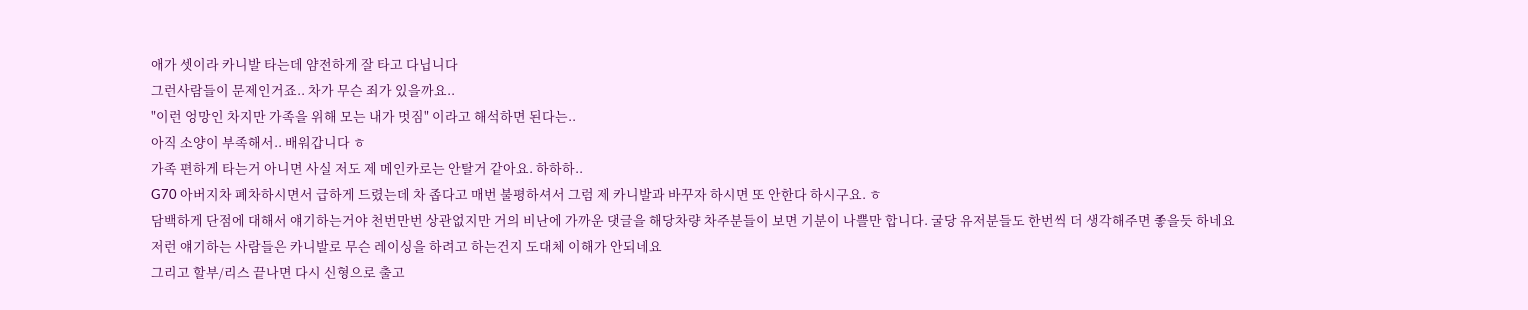애가 셋이라 카니발 타는데 얌전하게 잘 타고 다닙니다
그런사람들이 문제인거죠.. 차가 무슨 죄가 있을까요..
"이런 엉망인 차지만 가족을 위해 모는 내가 멋짐" 이라고 해석하면 된다는..
아직 소양이 부족해서.. 배워갑니다 ㅎ
가족 편하게 타는거 아니면 사실 저도 제 메인카로는 안탈거 같아요. 하하하..
G70 아버지차 폐차하시면서 급하게 드렸는데 차 좁다고 매번 불평하셔서 그럼 제 카니발과 바꾸자 하시면 또 안한다 하시구요. ㅎ
담백하게 단점에 대해서 얘기하는거야 천번만번 상관없지만 거의 비난에 가까운 댓글을 해당차량 차주분들이 보면 기분이 나쁠만 합니다. 굴당 유저분들도 한번씩 더 생각해주면 좋을듯 하네요
저런 얘기하는 사람들은 카니발로 무슨 레이싱을 하려고 하는건지 도대체 이해가 안되네요
그리고 할부/리스 끝나면 다시 신형으로 출고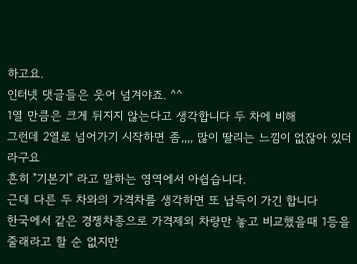하고요.
인터넷 댓글들은 웃어 넘겨야죠. ^^
1열 만큼은 크게 뒤지지 않는다고 생각합니다 두 차에 비해
그런데 2열로 넘어가기 시작하면 좀,,,, 많이 딸리는 느낌이 없잖아 있더라구요
흔히 "기본기" 라고 말하는 영역에서 아쉽습니다.
근데 다른 두 차와의 가격차를 생각하면 또 납득이 가긴 합니다
한국에서 같은 경쟁차종으로 가격제외 차량만 놓고 비교했을때 1등을 줄래라고 할 순 없지만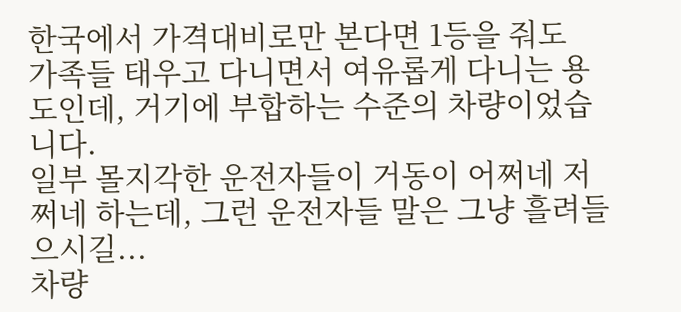한국에서 가격대비로만 본다면 1등을 줘도
가족들 태우고 다니면서 여유롭게 다니는 용도인데, 거기에 부합하는 수준의 차량이었습니다.
일부 몰지각한 운전자들이 거동이 어쩌네 저쩌네 하는데, 그런 운전자들 말은 그냥 흘려들으시길...
차량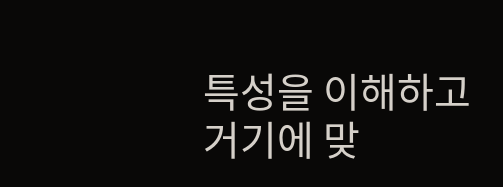특성을 이해하고 거기에 맞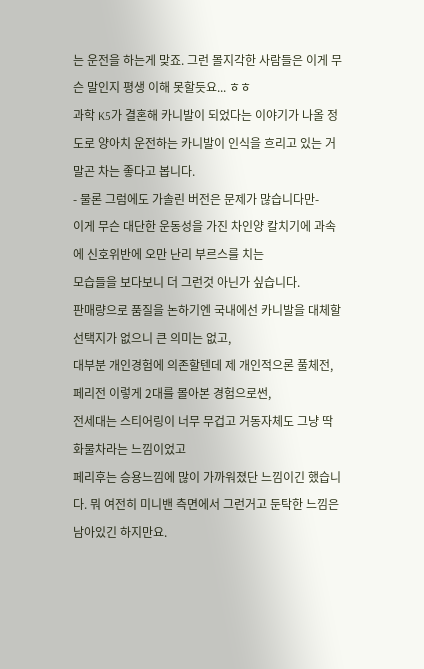는 운전을 하는게 맞죠. 그런 몰지각한 사람들은 이게 무슨 말인지 평생 이해 못할듯요... ㅎㅎ
과학 K5가 결혼해 카니발이 되었다는 이야기가 나올 정도로 양아치 운전하는 카니발이 인식을 흐리고 있는 거 말곤 차는 좋다고 봅니다.
- 물론 그럼에도 가솔린 버전은 문제가 많습니다만-
이게 무슨 대단한 운동성을 가진 차인양 칼치기에 과속에 신호위반에 오만 난리 부르스를 치는
모습들을 보다보니 더 그런것 아닌가 싶습니다.
판매량으로 품질을 논하기엔 국내에선 카니발을 대체할 선택지가 없으니 큰 의미는 없고,
대부분 개인경험에 의존할텐데 제 개인적으론 풀체전, 페리전 이렇게 2대를 몰아본 경험으로썬,
전세대는 스티어링이 너무 무겁고 거동자체도 그냥 딱 화물차라는 느낌이었고
페리후는 승용느낌에 많이 가까워졌단 느낌이긴 했습니다. 뭐 여전히 미니밴 측면에서 그런거고 둔탁한 느낌은 남아있긴 하지만요.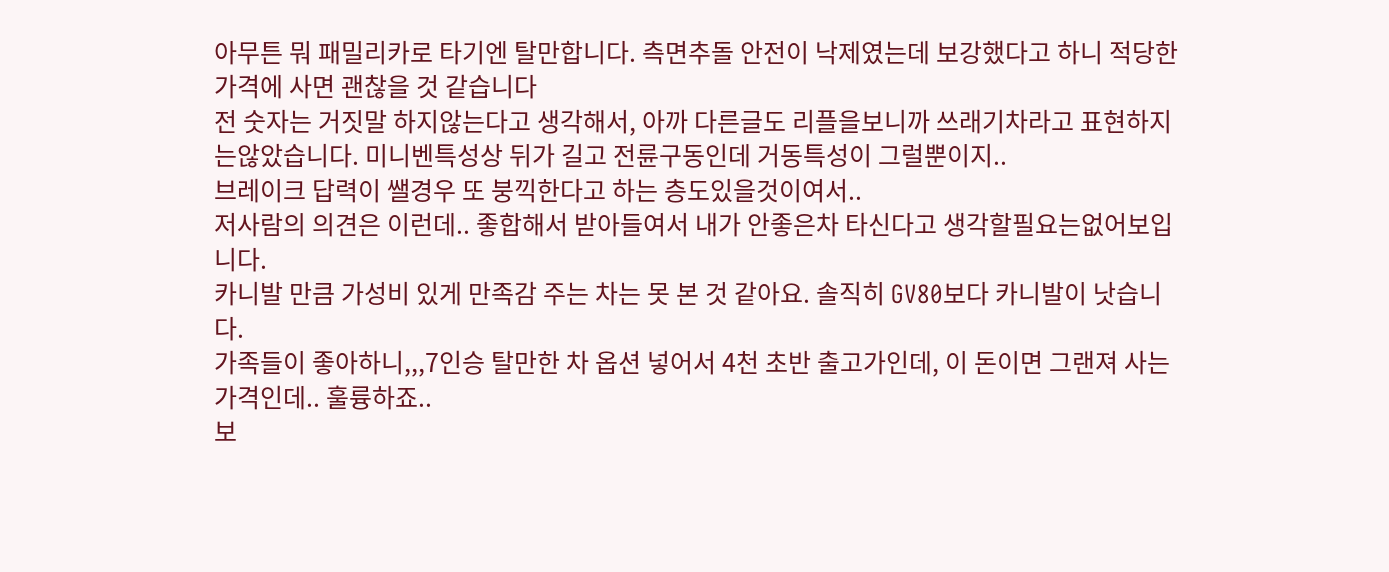아무튼 뭐 패밀리카로 타기엔 탈만합니다. 측면추돌 안전이 낙제였는데 보강했다고 하니 적당한 가격에 사면 괜찮을 것 같습니다
전 숫자는 거짓말 하지않는다고 생각해서, 아까 다른글도 리플을보니까 쓰래기차라고 표현하지는않았습니다. 미니벤특성상 뒤가 길고 전륜구동인데 거동특성이 그럴뿐이지..
브레이크 답력이 쌜경우 또 붕끽한다고 하는 층도있을것이여서..
저사람의 의견은 이런데.. 좋합해서 받아들여서 내가 안좋은차 타신다고 생각할필요는없어보입니다.
카니발 만큼 가성비 있게 만족감 주는 차는 못 본 것 같아요. 솔직히 GV80보다 카니발이 낫습니다.
가족들이 좋아하니,,,7인승 탈만한 차 옵션 넣어서 4천 초반 출고가인데, 이 돈이면 그랜져 사는 가격인데.. 훌륭하죠..
보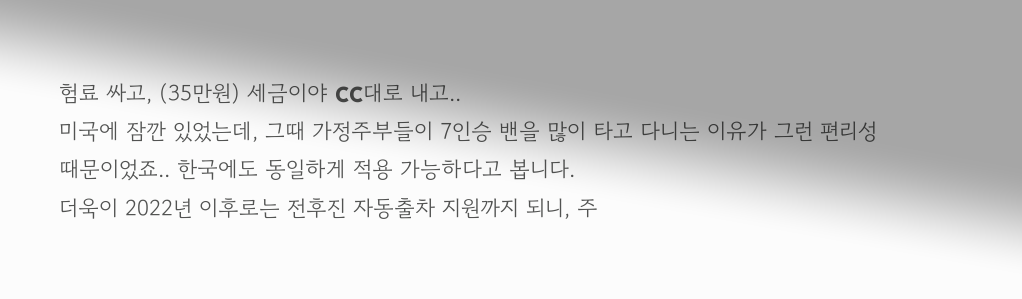험료 싸고, (35만원) 세금이야 CC대로 내고..
미국에 잠깐 있었는데, 그때 가정주부들이 7인승 밴을 많이 타고 다니는 이유가 그런 편리성 때문이었죠.. 한국에도 동일하게 적용 가능하다고 봅니다.
더욱이 2022년 이후로는 전후진 자동출차 지원까지 되니, 주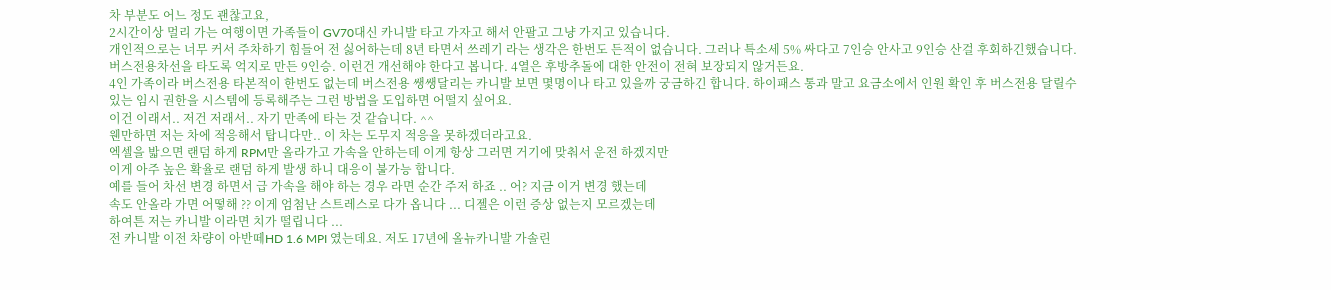차 부분도 어느 정도 괜찮고요,
2시간이상 멀리 가는 여행이면 가족들이 GV70대신 카니발 타고 가자고 해서 안팔고 그냥 가지고 있습니다.
개인적으로는 너무 커서 주차하기 힘들어 전 싫어하는데 8년 타면서 쓰레기 라는 생각은 한번도 든적이 없습니다. 그러나 특소세 5% 싸다고 7인승 안사고 9인승 산걸 후회하긴했습니다. 버스전용차선을 타도록 억지로 만든 9인승. 이런건 개선해야 한다고 봅니다. 4열은 후방추돌에 대한 안전이 전혀 보장되지 않거든요.
4인 가족이라 버스전용 타본적이 한번도 없는데 버스전용 쌩쌩달리는 카니발 보면 몇명이나 타고 있을까 궁금하긴 합니다. 하이패스 통과 말고 요금소에서 인원 확인 후 버스전용 달릴수 있는 임시 권한을 시스템에 등록해주는 그런 방법을 도입하면 어떨지 싶어요.
이건 이래서.. 저건 저래서.. 자기 만족에 타는 것 같습니다. ^^
웬만하면 저는 차에 적응해서 탑니다만.. 이 차는 도무지 적응을 못하겠더라고요.
엑셀을 밟으면 랜덤 하게 RPM만 올라가고 가속을 안하는데 이게 항상 그러면 거기에 맞춰서 운전 하겠지만
이게 아주 높은 확율로 랜덤 하게 발생 하니 대응이 불가능 합니다.
예를 들어 차선 변경 하면서 급 가속을 해야 하는 경우 라면 순간 주저 하죠 .. 어? 지금 이거 변경 했는데
속도 안올라 가면 어떻해 ?? 이게 엄첨난 스트레스로 다가 옵니다 ... 디젤은 이런 증상 없는지 모르겠는데
하여튼 저는 카니발 이라면 치가 떨립니다 ...
전 카니발 이전 차량이 아반떼HD 1.6 MPI 였는데요. 저도 17년에 올뉴카니발 가솔린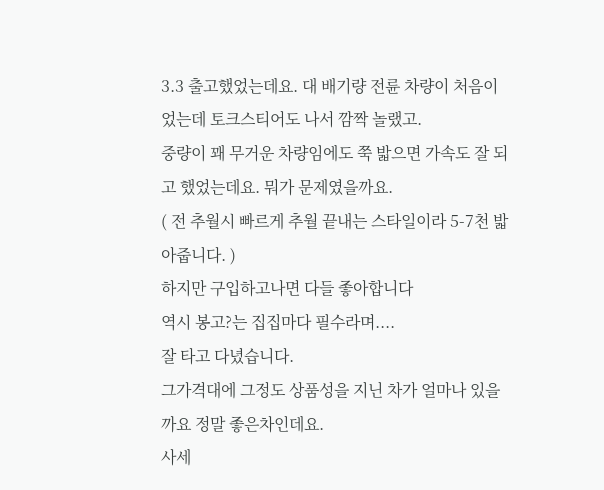3.3 출고했었는데요. 대 배기량 전륜 차량이 처음이었는데 토크스티어도 나서 깜짝 놀랬고.
중량이 꽤 무거운 차량임에도 쭉 밟으면 가속도 잘 되고 했었는데요. 뭐가 문제였을까요.
( 전 추월시 빠르게 추월 끝내는 스타일이라 5-7천 밟아줍니다. )
하지만 구입하고나면 다들 좋아합니다
역시 봉고?는 집집마다 필수라며....
잘 타고 다녔습니다.
그가격대에 그정도 상품성을 지닌 차가 얼마나 있을까요 정말 좋은차인데요.
사세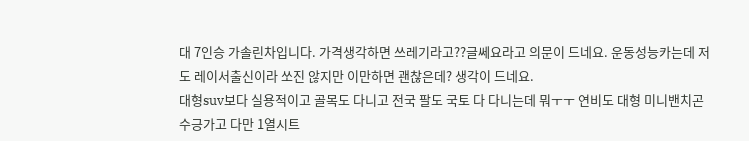대 7인승 가솔린차입니다. 가격생각하면 쓰레기라고??글쎄요라고 의문이 드네요. 운동성능카는데 저도 레이서출신이라 쏘진 않지만 이만하면 괜찮은데? 생각이 드네요.
대형suv보다 실용적이고 골목도 다니고 전국 팔도 국토 다 다니는데 뭐ㅜㅜ 연비도 대형 미니밴치곤 수긍가고 다만 1열시트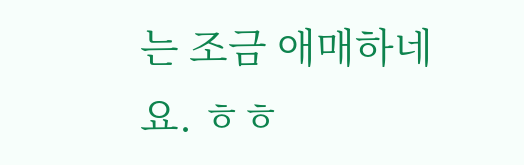는 조금 애매하네요. ㅎㅎ